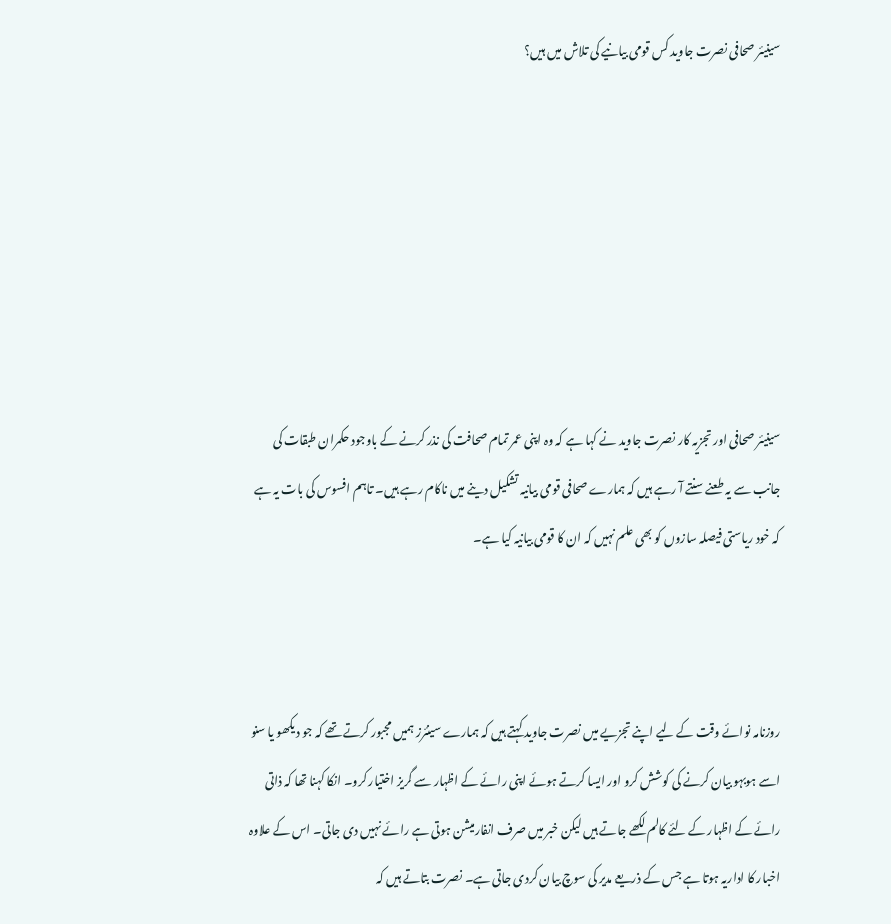سینیئر صحافی نصرت جاوید کس قومی بیانیے کی تلاش میں ہیں؟







سینیئر صحافی اور تجزیہ کار نصرت جاوید نے کہا ہے کہ وہ اپنی عمر تمام صحافت کی نذر کرنے کے باوجود حکمران طبقات کی جانب سے یہ طعنے سنتے آ رہے ہیں کہ ہمارے صحافی قومی بیانیہ تشکیل دینے میں ناکام رہے ہیں۔ تاہم افسوس کی بات یہ ہے کہ خود ریاستی فیصلہ سازوں کو بھی علم نہیں کہ ان کا قومی بیانیہ کیا ہے۔



روزنامہ نوائے وقت کے لیے اپنے تجزیے میں نصرت جاوید کہتے ہیں کہ ہمارے سینئرز ہمیں مجبور کرتے تھے کہ جو دیکھو یا سنو اسے ہوبہو بیان کرنے کی کوشش کرو اور ایسا کرتے ہوئے اپنی رائے کے اظہار سے گریز اختیار کرو۔ انکا کہنا تھا کہ ذاتی رائے کے اظہار کے لئے کالم لکھے جاتے ہیں لیکن خبر میں صرف انفارمیشن ہوتی ہے رائے نہیں دی جاتی۔ اس کے علاوہ اخبار کا اداریہ ہوتا ہے جس کے ذریعے مدیر کی سوچ بیان کردی جاتی ہے۔ نصرت بتاتے ہیں کہ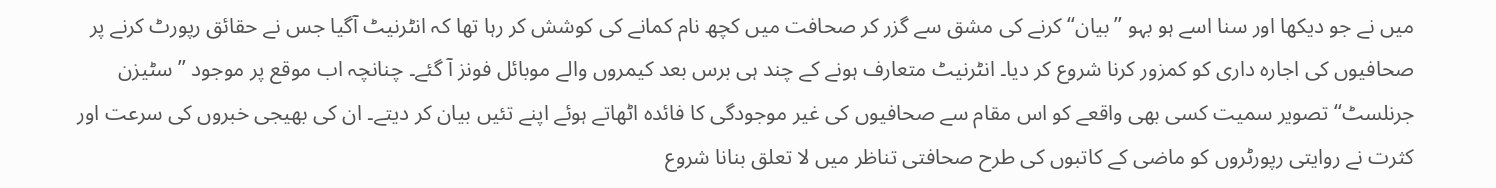میں نے جو دیکھا اور سنا اسے ہو بہو ’’بیان‘‘ کرنے کی مشق سے گزر کر صحافت میں کچھ نام کمانے کی کوشش کر رہا تھا کہ انٹرنیٹ آگیا جس نے حقائق رپورٹ کرنے پر صحافیوں کی اجارہ داری کو کمزور کرنا شروع کر دیا۔ انٹرنیٹ متعارف ہونے کے چند ہی برس بعد کیمروں والے موبائل فونز آ گئے۔ چنانچہ اب موقع پر موجود ’’سٹیزن جرنلسٹ‘‘ تصویر سمیت کسی بھی واقعے کو اس مقام سے صحافیوں کی غیر موجودگی کا فائدہ اٹھاتے ہوئے اپنے تئیں بیان کر دیتے۔ ان کی بھیجی خبروں کی سرعت اور کثرت نے روایتی رپورٹروں کو ماضی کے کاتبوں کی طرح صحافتی تناظر میں لا تعلق بنانا شروع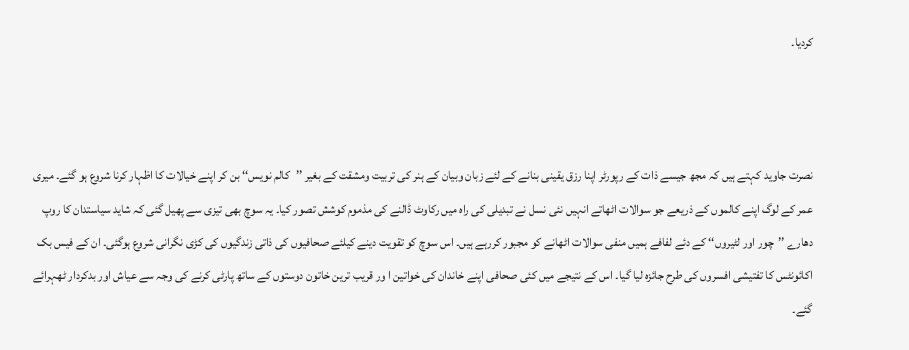کردیا۔



نصرت جاوید کہتے ہیں کہ مجھ جیسے ذات کے رپورٹر اپنا رزق یقینی بنانے کے لئے زبان وبیان کے ہنر کی تربیت ومشقت کے بغیر ’’کالم نویس‘‘ بن کر اپنے خیالات کا اظہار کرنا شروع ہو گئے۔ میری عمر کے لوگ اپنے کالموں کے ذریعے جو سوالات اٹھاتے انہیں نئی نسل نے تبدیلی کی راہ میں رکاوٹ ڈالنے کی مذموم کوشش تصور کیا۔ یہ سوچ بھی تیزی سے پھیل گئی کہ شاید سیاستدان کا روپ دھارے ’’چور اور لٹیروں‘‘ کے دئے لفافے ہمیں منفی سوالات اٹھانے کو مجبور کررہے ہیں۔ اس سوچ کو تقویت دینے کیلئے صحافیوں کی ذاتی زندگیوں کی کڑی نگرانی شروع ہوگئی۔ ان کے فیس بک اکائونٹس کا تفتیشی افسروں کی طرح جائزہ لیا گیا۔ اس کے نتیجے میں کئی صحافی اپنے خاندان کی خواتین ا ور قریب ترین خاتون دوستوں کے ساتھ پارٹی کرنے کی وجہ سے عیاش اور بدکردار ٹھہرائے گئے۔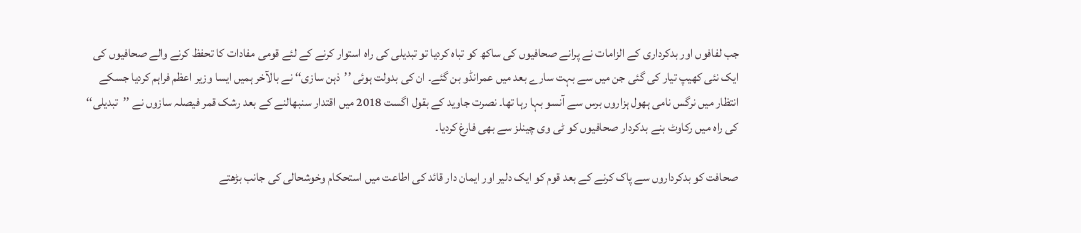جب لفافوں اور بدکرداری کے الزامات نے پرانے صحافیوں کی ساکھ کو تباہ کردیا تو تبدیلی کی راہ استوار کرنے کے لئے قومی مفادات کا تحفظ کرنے والے صحافیوں کی ایک نئی کھیپ تیار کی گئی جن میں سے بہت سارے بعد میں عمرانڈو بن گئے۔ ان کی بدولت ہوئی ’’ذہن سازی‘‘ نے بالآخر ہمیں ایسا وزیر اعظم فراہم کردیا جسکے انتظار میں نرگس نامی ہھول ہزاروں برس سے آنسو بہا رہا تھا۔ نصرت جاوید کے بقول اگست 2018 میں اقتدار سنبھالنے کے بعد رشک قمر فیصلہ سازوں نے ’’تبدیلی‘‘ کی راہ میں رکاوٹ بنے بدکردار صحافیوں کو ٹی وی چینلز سے بھی فارغ کردیا۔

صحافت کو بدکرداروں سے پاک کرنے کے بعد قوم کو ایک دلیر اور ایمان دار قائد کی اطاعت میں استحکام وخوشحالی کی جانب بڑھتے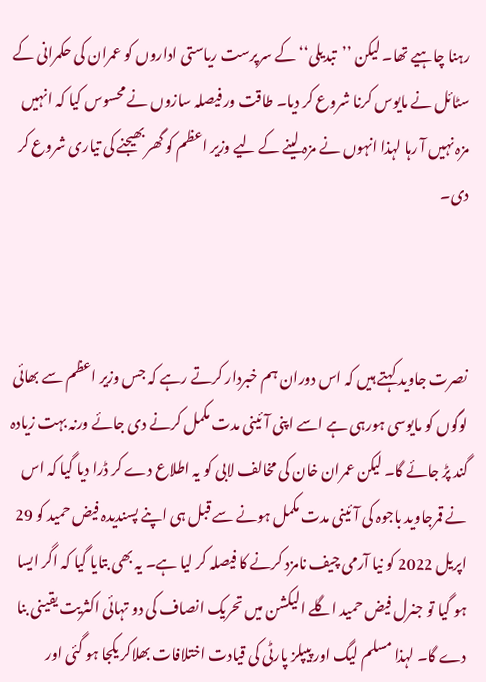رہنا چاہیے تھا۔ لیکن ’’تبدیلی‘‘ کے سرپرست ریاستی اداروں کو عمران کی حکمرانی کے سٹائل نے مایوس کرنا شروع کر دیا۔ طاقت ور فیصلہ سازوں نے محسوس کیا کہ انہیں مزہ نہیں آ رہا لہذا انہوں نے مزہ لینے کے لیے وزیر اعظم کو گھر بھیجنے کی تیاری شروع کر دی۔



نصرت جاوید کہتے ہیں کہ اس دوران ہم خبردار کرتے رہے کہ جس وزیر اعظم سے بھائی لوگوں کو مایوسی ہورہی ہے اسے اپنی آئینی مدت مکمل کرنے دی جائے ورنہ بہت زیادہ گند پڑ جائے گا۔ لیکن عمران خان کی مخالف لابی کو یہ اطلاع دے کر ڈرا دیا گیا کہ اس نے قمرجاوید باجوہ کی آئینی مدت مکمل ہونے سے قبل ہی اپنے پسندیدہ فیض حمید کو 29 اپریل 2022 کو نیا آرمی چیف نامزد کرنے کا فیصلہ کر لیا ہے۔ یہ بھی بتایا گیا کہ اگر ایسا ہو گیا تو جنرل فیض حمید اگلے الیکشن میں تحریک انصاف کی دو تہائی اکثریت یقینی بنا دے گا۔ لہذا مسلم لیگ اور پیپلز پارٹی کی قیادت اختلافات بھلاکر یکجا ہو گئی اور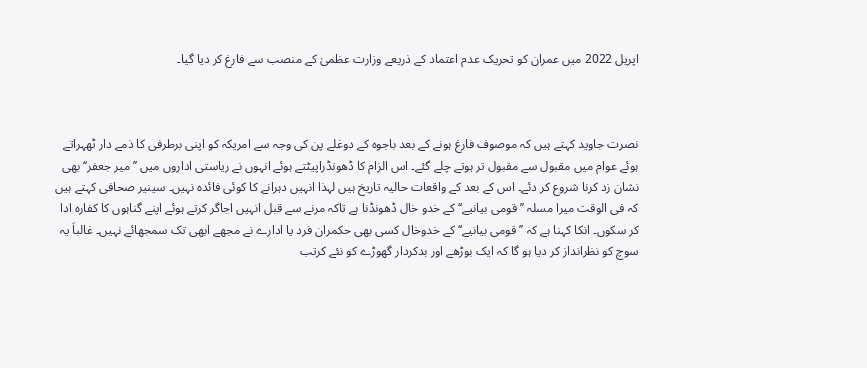اپریل 2022 میں عمران کو تحریک عدم اعتماد کے ذریعے وزارت عظمیٰ کے منصب سے فارغ کر دیا گیا۔



نصرت جاوید کہتے ہیں کہ موصوف فارغ ہونے کے بعد باجوہ کے دوغلے پن کی وجہ سے امریکہ کو اپنی برطرفی کا ذمے دار ٹھہراتے ہوئے عوام میں مقبول سے مقبول تر ہوتے چلے گئے۔ اس الزام کا ڈھونڈراپیٹتے ہوئے انہوں نے ریاستی اداروں میں ’’میر جعفر‘‘ بھی نشان زد کرنا شروع کر دئے۔ اس کے بعد کے واقعات حالیہ تاریخ ہیں لہذا انہیں دہرانے کا کوئی فائدہ نہیں۔ سینیر صحافی کہتے ہیں کہ فی الوقت میرا مسلہ ’’قومی بیانیے‘‘ کے خدو خال ڈھونڈنا ہے تاکہ مرنے سے قبل انہیں اجاگر کرتے ہوئے اپنے گناہوں کا کفارہ ادا کر سکوں۔ انکا کہنا ہے کہ ’’قومی بیانیے‘‘ کے خدوخال کسی بھی حکمران فرد یا ادارے نے مجھے ابھی تک سمجھائے نہیں۔ غالباَ یہ سوچ کو نظرانداز کر دیا ہو گا کہ ایک بوڑھے اور بدکردار گھوڑے کو نئے کرتب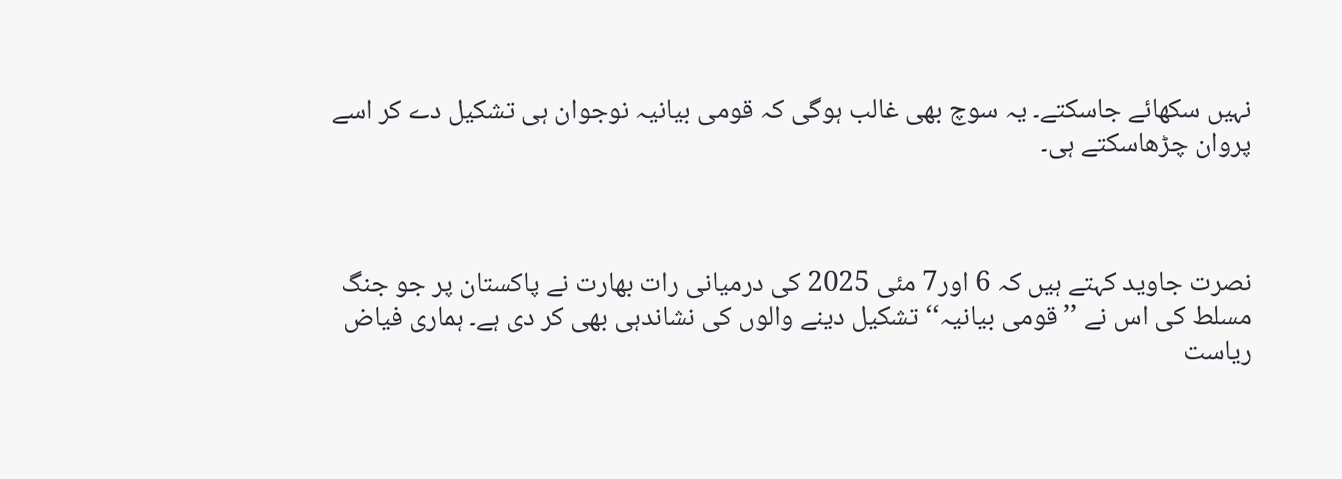نہیں سکھائے جاسکتے۔ یہ سوچ بھی غالب ہوگی کہ قومی بیانیہ نوجوان ہی تشکیل دے کر اسے پروان چڑھاسکتے ہی۔



نصرت جاوید کہتے ہیں کہ 6 اور7 مئی 2025 کی درمیانی رات بھارت نے پاکستان پر جو جنگ مسلط کی اس نے ’’قومی بیانیہ‘‘ تشکیل دینے والوں کی نشاندہی بھی کر دی ہے۔ ہماری فیاض ریاست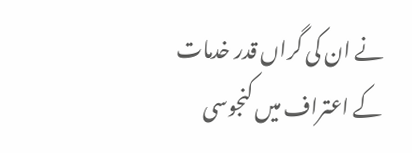نے ان کی گراں قدر خدمات کے اعتراف میں کنجوسی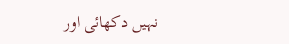نہیں دکھائی اور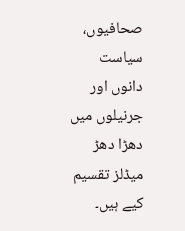صحافیوں، سیاست دانوں اور جرنیلوں میں دھڑا دھڑ میڈلز تقسیم کیے ہیں۔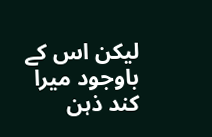لیکن اس کے باوجود میرا کند ذہن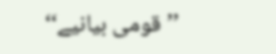’’قومی بیانیے‘‘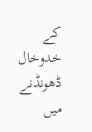کے خدوخال ڈھونڈنے میں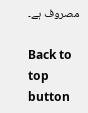مصروف ہے۔

Back to top button